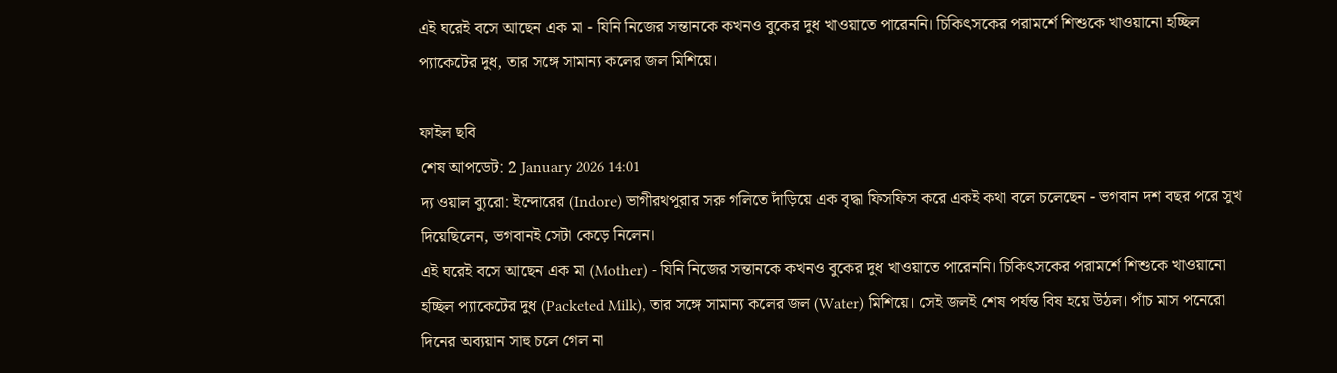এই ঘরেই বসে আছেন এক মা - যিনি নিজের সন্তানকে কখনও বুকের দুধ খাওয়াতে পারেননি। চিকিৎসকের পরামর্শে শিশুকে খাওয়ানো হচ্ছিল প্যাকেটের দুধ, তার সঙ্গে সামান্য কলের জল মিশিয়ে।

ফাইল ছবি
শেষ আপডেট: 2 January 2026 14:01
দ্য ওয়াল ব্যুরো: ইন্দোরের (Indore) ভাগীরথপুরার সরু গলিতে দাঁড়িয়ে এক বৃদ্ধা ফিসফিস করে একই কথা বলে চলেছেন - ভগবান দশ বছর পরে সুখ দিয়েছিলেন, ভগবানই সেটা কেড়ে নিলেন।
এই ঘরেই বসে আছেন এক মা (Mother) - যিনি নিজের সন্তানকে কখনও বুকের দুধ খাওয়াতে পারেননি। চিকিৎসকের পরামর্শে শিশুকে খাওয়ানো হচ্ছিল প্যাকেটের দুধ (Packeted Milk), তার সঙ্গে সামান্য কলের জল (Water) মিশিয়ে। সেই জলই শেষ পর্যন্ত বিষ হয়ে উঠল। পাঁচ মাস পনেরো দিনের অব্যয়ান সাহু চলে গেল না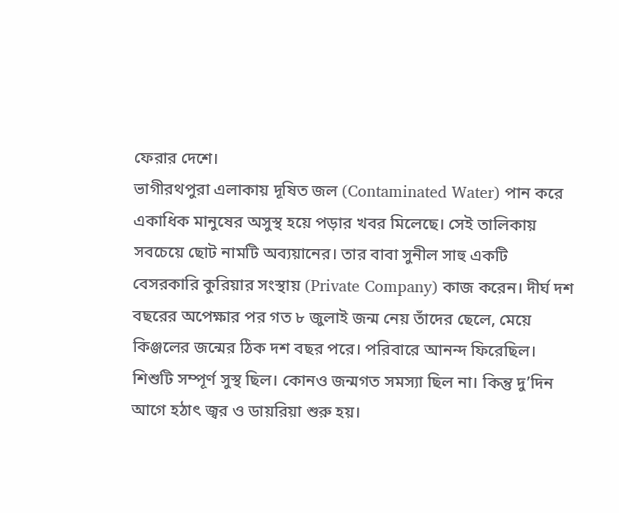ফেরার দেশে।
ভাগীরথপুরা এলাকায় দূষিত জল (Contaminated Water) পান করে একাধিক মানুষের অসুস্থ হয়ে পড়ার খবর মিলেছে। সেই তালিকায় সবচেয়ে ছোট নামটি অব্যয়ানের। তার বাবা সুনীল সাহু একটি বেসরকারি কুরিয়ার সংস্থায় (Private Company) কাজ করেন। দীর্ঘ দশ বছরের অপেক্ষার পর গত ৮ জুলাই জন্ম নেয় তাঁদের ছেলে, মেয়ে কিঞ্জলের জন্মের ঠিক দশ বছর পরে। পরিবারে আনন্দ ফিরেছিল।
শিশুটি সম্পূর্ণ সুস্থ ছিল। কোনও জন্মগত সমস্যা ছিল না। কিন্তু দু’দিন আগে হঠাৎ জ্বর ও ডায়রিয়া শুরু হয়।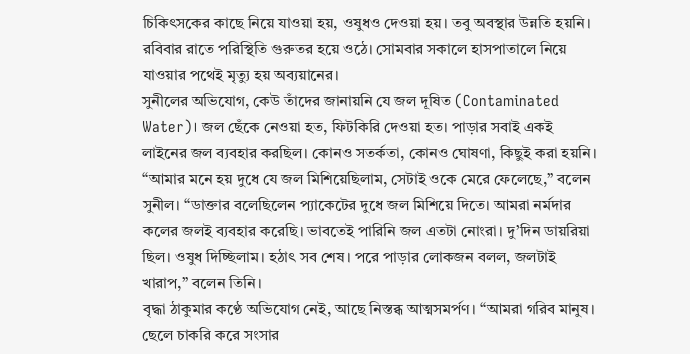চিকিৎসকের কাছে নিয়ে যাওয়া হয়, ওষুধও দেওয়া হয়। তবু অবস্থার উন্নতি হয়নি। রবিবার রাতে পরিস্থিতি গুরুতর হয়ে ওঠে। সোমবার সকালে হাসপাতালে নিয়ে যাওয়ার পথেই মৃত্যু হয় অব্যয়ানের।
সুনীলের অভিযোগ, কেউ তাঁদের জানায়নি যে জল দূষিত (Contaminated Water)। জল ছেঁকে নেওয়া হত, ফিটকিরি দেওয়া হত। পাড়ার সবাই একই লাইনের জল ব্যবহার করছিল। কোনও সতর্কতা, কোনও ঘোষণা, কিছুই করা হয়নি।
“আমার মনে হয় দুধে যে জল মিশিয়েছিলাম, সেটাই ওকে মেরে ফেলেছে,” বলেন সুনীল। “ডাক্তার বলেছিলেন প্যাকেটের দুধে জল মিশিয়ে দিতে। আমরা নর্মদার কলের জলই ব্যবহার করেছি। ভাবতেই পারিনি জল এতটা নোংরা। দু’দিন ডায়রিয়া ছিল। ওষুধ দিচ্ছিলাম। হঠাৎ সব শেষ। পরে পাড়ার লোকজন বলল, জলটাই খারাপ,” বলেন তিনি।
বৃদ্ধা ঠাকুমার কণ্ঠে অভিযোগ নেই, আছে নিস্তব্ধ আত্মসমর্পণ। “আমরা গরিব মানুষ। ছেলে চাকরি করে সংসার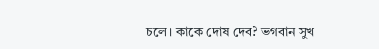চলে। কাকে দোষ দেব? ভগবান সুখ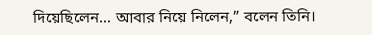দিয়েছিলেন… আবার নিয়ে নিলেন,” বলেন তিনি।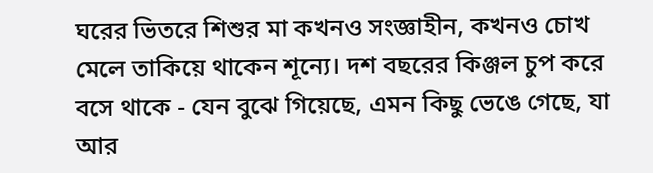ঘরের ভিতরে শিশুর মা কখনও সংজ্ঞাহীন, কখনও চোখ মেলে তাকিয়ে থাকেন শূন্যে। দশ বছরের কিঞ্জল চুপ করে বসে থাকে - যেন বুঝে গিয়েছে, এমন কিছু ভেঙে গেছে, যা আর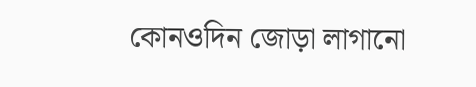কোনওদিন জোড়া লাগানো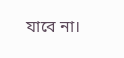যাবে না।